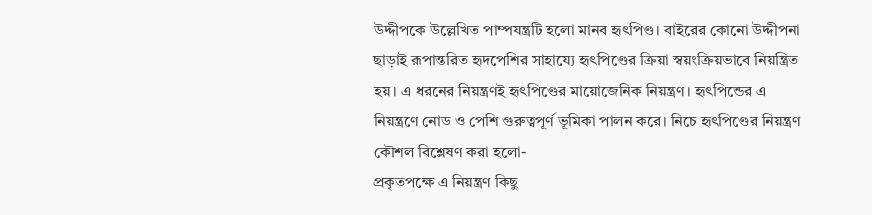উদ্দীপকে উল্লেখিত পাম্পযন্ত্রটি হলো মানব হৃৎপিণ্ড। বাইরের কোনো উদ্দীপনা ছাড়াই রূপান্তরিত হৃদপেশির সাহায্যে হৃৎপিণ্ডের ক্রিয়া স্বয়ংক্রিয়ভাবে নিয়ন্ত্রিত হয়। এ ধরনের নিয়ন্ত্রণই হৃৎপিণ্ডের মায়োজেনিক নিয়ন্ত্রণ। হৃৎপিন্ডের এ নিয়ন্ত্রণে নোড ও পেশি গুরুত্বপূর্ণ ভূমিকা পালন করে। নিচে হৃৎপিণ্ডের নিয়ন্ত্রণ কৌশল বিশ্লেষণ করা হলো-
প্রকৃতপক্ষে এ নিয়ন্ত্রণ কিছু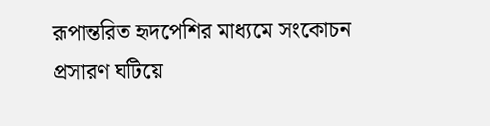রূপান্তরিত হৃদপেশির মাধ্যমে সংকোচন প্রসারণ ঘটিয়ে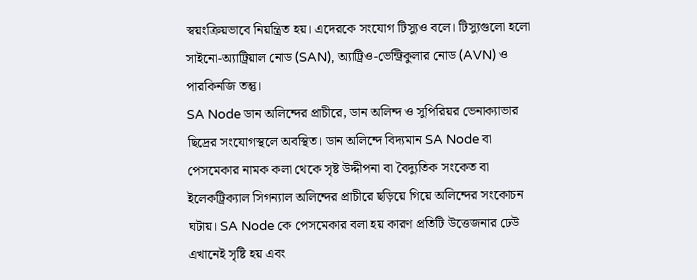স্বয়ংক্রিয়ভাবে নিয়ন্ত্রিত হয়। এদেরকে সংযোগ টিস্যুও বলে। টিস্যুগুলো হলো সাইনো-অ্যাট্রিয়াল নোড (SAN), অ্যাট্রিও-ভেন্ট্রিকুলার নোড (AVN) ও পারকিনজি তন্তু।
SA Node ডান অলিন্দের প্রাচীরে, ডান অলিন্দ ও সুপিরিয়র ভেনাক্যাভার ছিদ্রের সংযোগস্থলে অবস্থিত। ডান অলিন্দে বিদ্যমান SA Node বা পেসমেকার নামক কলা থেকে সৃষ্ট উদ্দীপনা বা বৈদ্যুতিক সংকেত বা ইলেকট্রিক্যাল সিগন্যাল অলিন্দের প্রাচীরে ছড়িয়ে গিয়ে অলিন্দের সংকোচন ঘটায়। SA Node কে পেসমেকার বলা হয় কারণ প্রতিটি উত্তেজনার ঢেউ এখানেই সৃষ্টি হয় এবং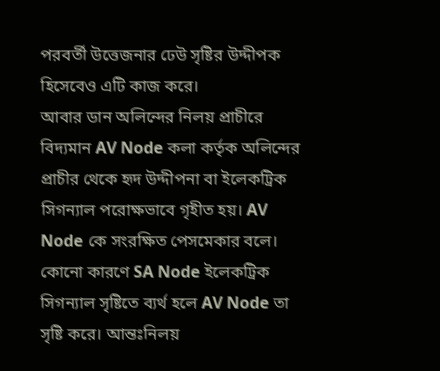পরবর্তী উত্তেজনার ঢেউ সৃষ্টির উদ্দীপক হিসেবেও এটি কাজ করে।
আবার ডান অলিন্দের নিলয় প্রাচীরে বিদ্যমান AV Node কলা কর্তৃক অলিন্দের প্রাচীর থেকে হৃদ উদ্দীপনা বা ইলেকট্রিক সিগন্যাল পরোক্ষভাবে গৃহীত হয়। AV Node কে সংরক্ষিত পেসমেকার বলে।
কোনো কারণে SA Node ইলেকট্রিক সিগন্যাল সৃষ্টিতে ব্যর্থ হলে AV Node তা সৃষ্টি করে। আন্তঃনিলয়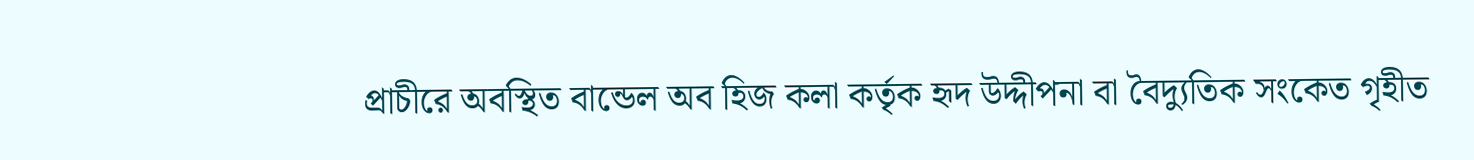প্রাচীরে অবস্থিত বান্ডেল অব হিজ কলা কর্তৃক হৃদ উদ্দীপনা বা বৈদ্যুতিক সংকেত গৃহীত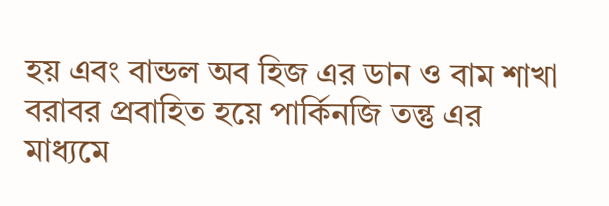হয় এবং বান্ডল অব হিজ এর ডান ও বাম শাখা বরাবর প্রবাহিত হয়ে পার্কিনজি তন্তু এর মাধ্যমে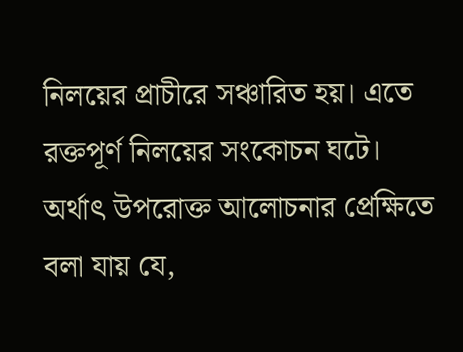নিলয়ের প্রাচীরে সঞ্চারিত হয়। এতে রক্তপূর্ণ নিলয়ের সংকোচন ঘটে।
অর্থাৎ উপরোক্ত আলোচনার প্রেক্ষিতে বলা যায় যে,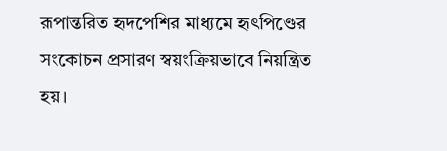রূপান্তরিত হৃদপেশির মাধ্যমে হৃৎপিণ্ডের সংকোচন প্রসারণ স্বয়ংক্রিয়ভাবে নিয়ন্ত্রিত হয়।